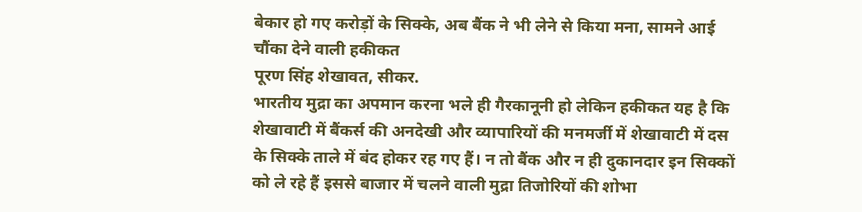बेकार हो गए करोड़ों के सिक्के, अब बैंक ने भी लेने से किया मना, सामने आई चौंका देने वाली हकीकत
पूरण सिंह शेखावत, सीकर.
भारतीय मुद्रा का अपमान करना भले ही गैरकानूनी हो लेकिन हकीकत यह है कि शेखावाटी में बैंकर्स की अनदेखी और व्यापारियों की मनमर्जी में शेखावाटी में दस के सिक्के ताले में बंद होकर रह गए हैं। न तो बैंक और न ही दुकानदार इन सिक्कों को ले रहे हैं इससे बाजार में चलने वाली मुद्रा तिजोरियों की शोभा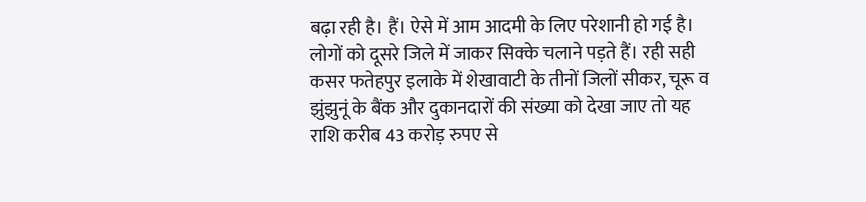बढ़ा रही है। हैं। ऐसे में आम आदमी के लिए परेशानी हो गई है। लोगों को दूसरे जिले में जाकर सिक्के चलाने पड़ते हैं। रही सही कसर फतेहपुर इलाके में शेखावाटी के तीनों जिलों सीकर, चूरू व झुंझुनूं के बैंक और दुकानदारों की संख्या को देखा जाए तो यह राशि करीब 43 करोड़ रुपए से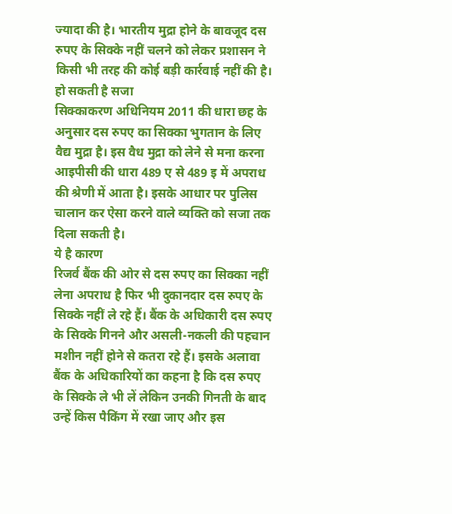ज्यादा की है। भारतीय मुद्रा होने के बावजूद दस रुपए के सिक्के नहीं चलने को लेकर प्रशासन ने किसी भी तरह की कोई बड़ी कार्रवाई नहीं की है।
हो सकती है सजा
सिक्काकरण अधिनियम 2011 की धारा छह के अनुसार दस रुपए का सिक्का भुगतान के लिए वैद्य मुद्रा है। इस वैध मुद्रा को लेने से मना करना आइपीसी की धारा 489 ए से 489 इ में अपराध की श्रेणी में आता है। इसके आधार पर पुलिस चालान कर ऐसा करने वाले व्यक्ति को सजा तक दिला सकती है।
ये है कारण
रिजर्व बैंक की ओर से दस रुपए का सिक्का नहीं लेना अपराध है फिर भी दुकानदार दस रुपए के सिक्के नहीं ले रहे हैं। बैंक के अधिकारी दस रुपए के सिक्के गिनने और असली-नकली की पहचान मशीन नहीं होने से कतरा रहे हैं। इसके अलावा बैंक के अधिकारियों का कहना है कि दस रुपए के सिक्के ले भी लें लेकिन उनकी गिनती के बाद उन्हें किस पैकिंग में रखा जाए और इस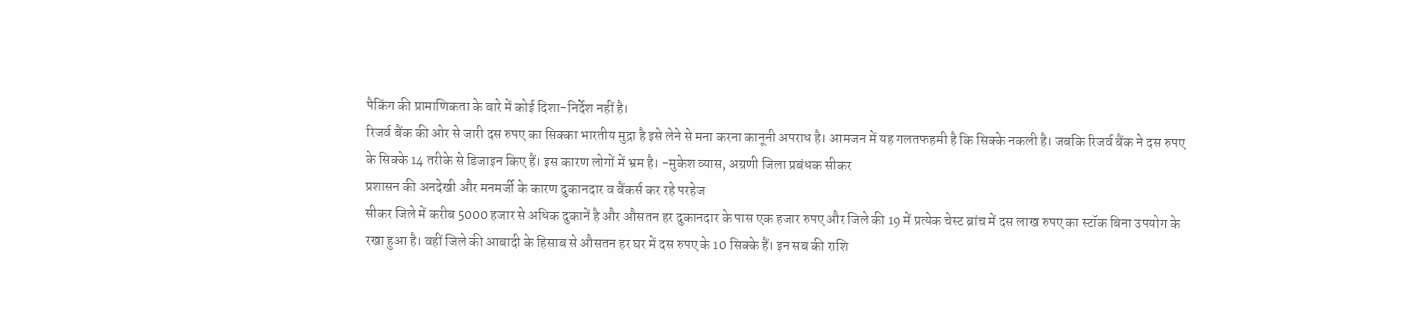पैकिंग की प्रामाणिकता के बारे में कोई दिशा-निर्देश नहीं है।
रिजर्व बैंक की ओर से जारी दस रुपए का सिक्का भारतीय मुद्रा है इसे लेने से मना करना कानूनी अपराध है। आमजन में यह गलतफहमी है कि सिक्के नकली है। जबकि रिजर्व बैंक ने दस रुपए के सिक्के 14 तरीके से डिजाइन किए हैं। इस कारण लोगों में भ्रम है। -मुकेश व्यास, अग्रणी जिला प्रबंधक सीकर
प्रशासन की अनदेखी और मनमर्जी के कारण दुकानदार व बैंकर्स कर रहे परहेज
सीकर जिले में करीब 5000 हजार से अधिक दुकानें है और औसतन हर दुकानदार के पास एक हजार रुपए और जिले की 19 में प्रत्येक चेस्ट ब्रांच में दस लाख रुपए का स्टॉक बिना उपयोग के रखा हुआ है। वहीं जिले की आबादी के हिसाब से औसतन हर घर में दस रुपए के 10 सिक्के हैं। इन सब की राशि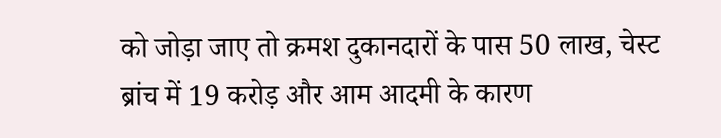को जोड़ा जाए तो क्रमश दुकानदारों के पास 50 लाख, चेस्ट ब्रांच में 19 करोड़ और आम आदमी के कारण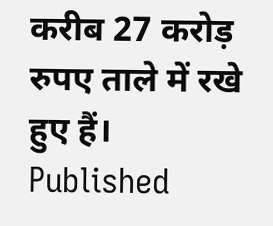करीब 27 करोड़ रुपए ताले में रखे हुए हैं।
Published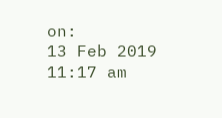on:
13 Feb 2019 11:17 am